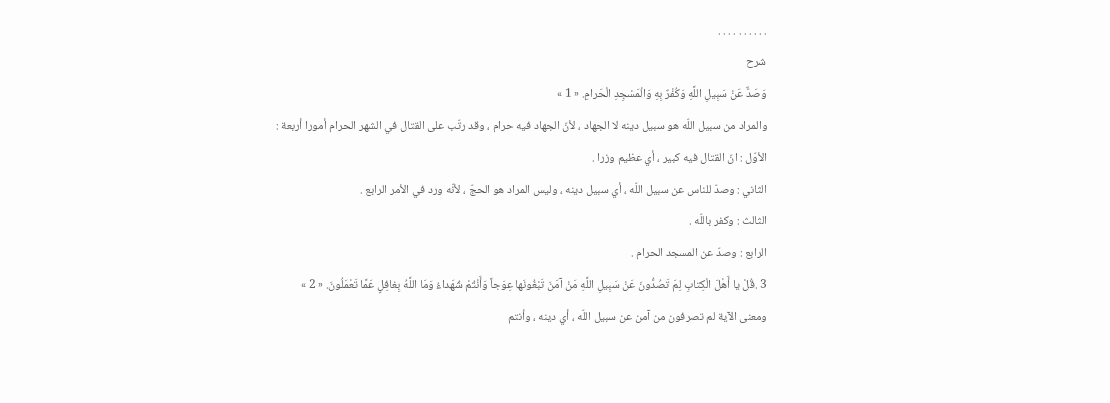. . . . . . . . . .
شرح
وَصَدٌّ عَنْ سَبِيلِ اللَّهِ وَكُفْرٌ بِهِ وَالْمَسْجِدِ الْحَرامِ. « 1 »
والمراد من سبيل اللّه هو سبيل دينه لا الجهاد ، لأنّ الجهاد فيه حرام ، وقد رتّب على القتال في الشهر الحرام أمورا أربعة :
الأوّل : انّ القتال فيه كبير ، أي عظيم وزرا .
الثاني : وصدّ للناس عن سبيل اللّه ، أي سبيل دينه ، وليس المراد هو الحجّ ، لأنّه ورد في الأمر الرابع .
الثالث : وكفر باللّه .
الرابع : وصدّ عن المسجد الحرام .
3 .قُلْ يا أَهْلَ الْكِتابِ لِمَ تَصُدُّونَ عَنْ سَبِيلِ اللَّهِ مَنْ آمَنَ تَبْغُونَها عِوَجاً وَأَنْتُمْ شُهَداءُ وَمَا اللَّهُ بِغافِلٍ عَمَّا تَعْمَلُونَ. « 2 »
ومعنى الآية لم تصرفون من آمن عن سبيل اللّه ، أي دينه ، وأنتم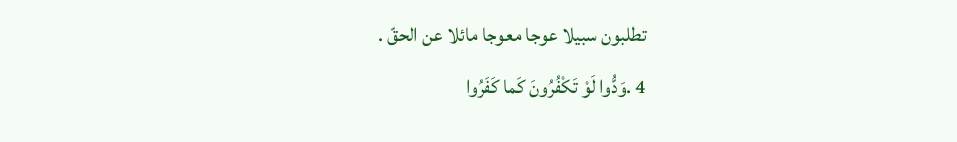تطلبون سبيلا عوجا معوجا مائلا عن الحقّ .
4 .وَدُّوا لَوْ تَكْفُرُونَ كَما كَفَرُوا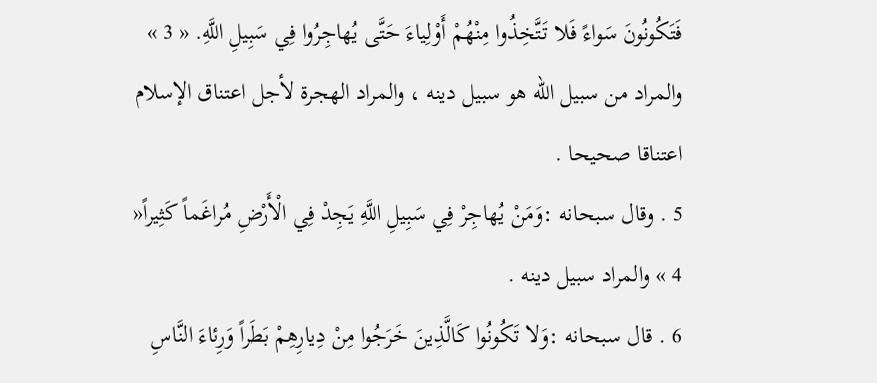فَتَكُونُونَ سَواءً فَلا تَتَّخِذُوا مِنْهُمْ أَوْلِياءَ حَتَّى يُهاجِرُوا فِي سَبِيلِ اللَّهِ. « 3 »
والمراد من سبيل اللّه هو سبيل دينه ، والمراد الهجرة لأجل اعتناق الإسلام اعتناقا صحيحا .
5 . وقال سبحانه :وَمَنْ يُهاجِرْ فِي سَبِيلِ اللَّهِ يَجِدْ فِي الْأَرْضِ مُراغَماً كَثِيراً« 4 » والمراد سبيل دينه .
6 . قال سبحانه :وَلا تَكُونُوا كَالَّذِينَ خَرَجُوا مِنْ دِيارِهِمْ بَطَراً وَرِئاءَ النَّاسِ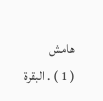هامش
( 1 ) . البقرة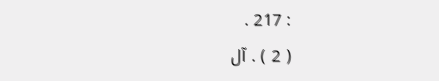: 217 .
( 2 ) . آل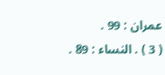عمران : 99 .
( 3 ) . النساء : 89 .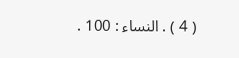( 4 ) . النساء : 100 .